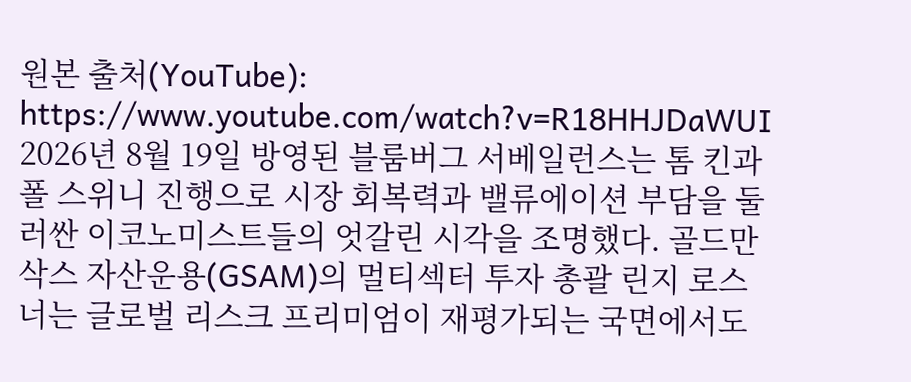원본 출처(YouTube): https://www.youtube.com/watch?v=R18HHJDaWUI
2026년 8월 19일 방영된 블룸버그 서베일런스는 톰 킨과 폴 스위니 진행으로 시장 회복력과 밸류에이션 부담을 둘러싼 이코노미스트들의 엇갈린 시각을 조명했다. 골드만삭스 자산운용(GSAM)의 멀티섹터 투자 총괄 린지 로스너는 글로벌 리스크 프리미엄이 재평가되는 국면에서도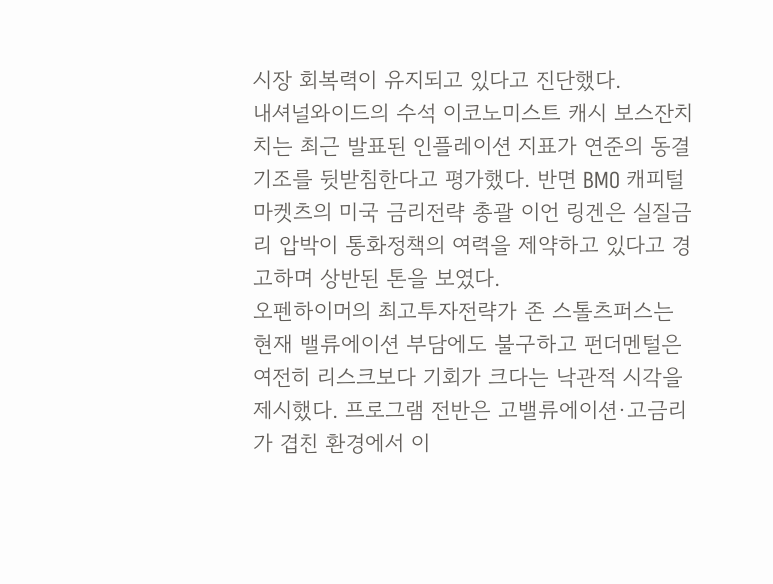시장 회복력이 유지되고 있다고 진단했다.
내셔널와이드의 수석 이코노미스트 캐시 보스잔치치는 최근 발표된 인플레이션 지표가 연준의 동결 기조를 뒷받침한다고 평가했다. 반면 BMO 캐피털마켓츠의 미국 금리전략 총괄 이언 링겐은 실질금리 압박이 통화정책의 여력을 제약하고 있다고 경고하며 상반된 톤을 보였다.
오펜하이머의 최고투자전략가 존 스톨츠퍼스는 현재 밸류에이션 부담에도 불구하고 펀더멘털은 여전히 리스크보다 기회가 크다는 낙관적 시각을 제시했다. 프로그램 전반은 고밸류에이션·고금리가 겹친 환경에서 이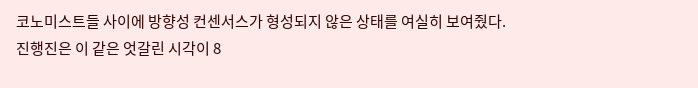코노미스트들 사이에 방향성 컨센서스가 형성되지 않은 상태를 여실히 보여줬다.
진행진은 이 같은 엇갈린 시각이 8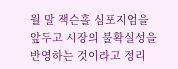월 말 잭슨홀 심포지엄을 앞두고 시장의 불확실성을 반영하는 것이라고 정리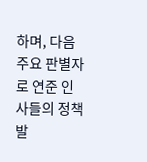하며, 다음 주요 판별자로 연준 인사들의 정책 발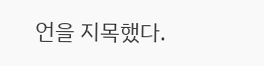언을 지목했다.